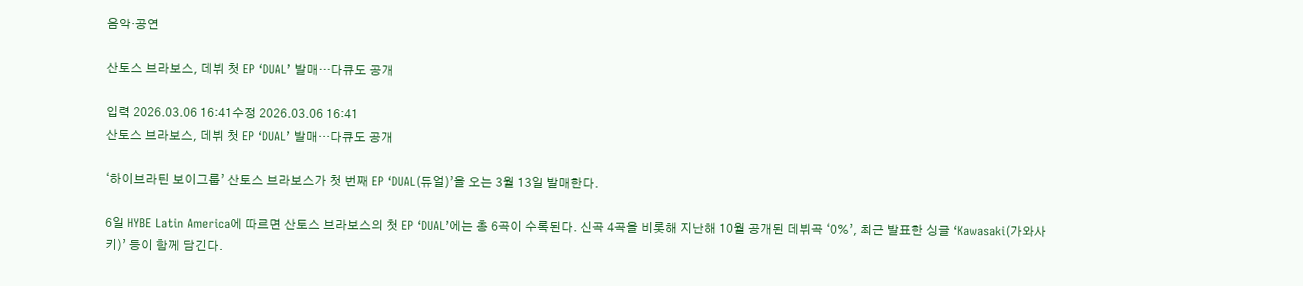음악·공연

산토스 브라보스, 데뷔 첫 EP ‘DUAL’ 발매…다큐도 공개

입력 2026.03.06 16:41수정 2026.03.06 16:41
산토스 브라보스, 데뷔 첫 EP ‘DUAL’ 발매…다큐도 공개

‘하이브라틴 보이그룹’ 산토스 브라보스가 첫 번째 EP ‘DUAL(듀얼)’을 오는 3월 13일 발매한다.

6일 HYBE Latin America에 따르면 산토스 브라보스의 첫 EP ‘DUAL’에는 총 6곡이 수록된다. 신곡 4곡을 비롯해 지난해 10월 공개된 데뷔곡 ‘0%’, 최근 발표한 싱글 ‘Kawasaki(가와사키)’ 등이 함께 담긴다.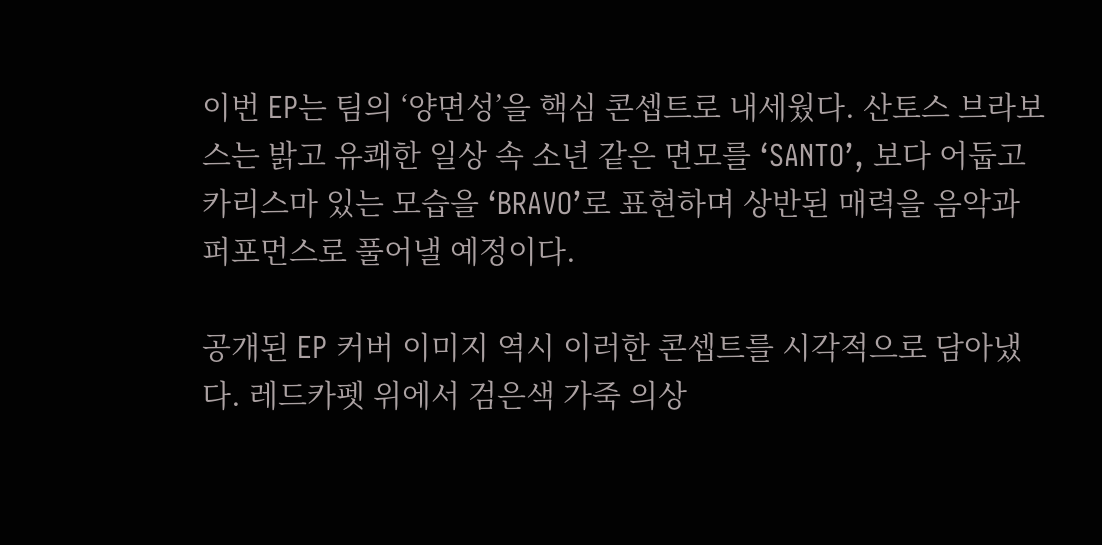이번 EP는 팀의 ‘양면성’을 핵심 콘셉트로 내세웠다. 산토스 브라보스는 밝고 유쾌한 일상 속 소년 같은 면모를 ‘SANTO’, 보다 어둡고 카리스마 있는 모습을 ‘BRAVO’로 표현하며 상반된 매력을 음악과 퍼포먼스로 풀어낼 예정이다.

공개된 EP 커버 이미지 역시 이러한 콘셉트를 시각적으로 담아냈다. 레드카펫 위에서 검은색 가죽 의상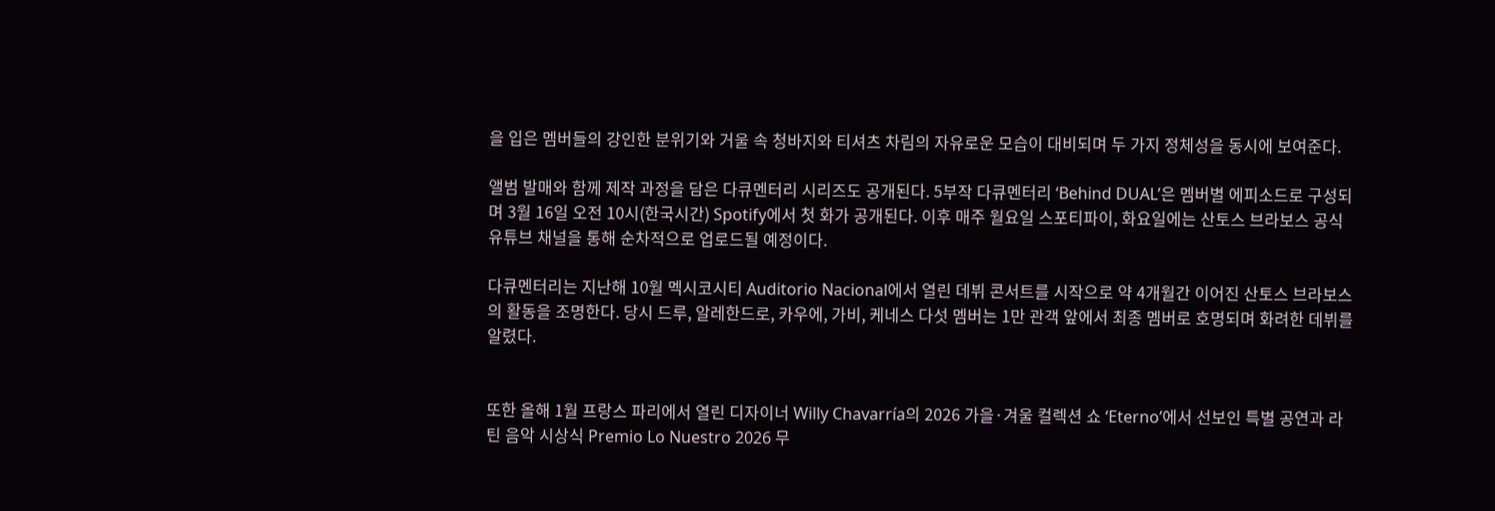을 입은 멤버들의 강인한 분위기와 거울 속 청바지와 티셔츠 차림의 자유로운 모습이 대비되며 두 가지 정체성을 동시에 보여준다.

앨범 발매와 함께 제작 과정을 담은 다큐멘터리 시리즈도 공개된다. 5부작 다큐멘터리 ‘Behind DUAL’은 멤버별 에피소드로 구성되며 3월 16일 오전 10시(한국시간) Spotify에서 첫 화가 공개된다. 이후 매주 월요일 스포티파이, 화요일에는 산토스 브라보스 공식 유튜브 채널을 통해 순차적으로 업로드될 예정이다.

다큐멘터리는 지난해 10월 멕시코시티 Auditorio Nacional에서 열린 데뷔 콘서트를 시작으로 약 4개월간 이어진 산토스 브라보스의 활동을 조명한다. 당시 드루, 알레한드로, 카우에, 가비, 케네스 다섯 멤버는 1만 관객 앞에서 최종 멤버로 호명되며 화려한 데뷔를 알렸다.


또한 올해 1월 프랑스 파리에서 열린 디자이너 Willy Chavarría의 2026 가을·겨울 컬렉션 쇼 ‘Eterno’에서 선보인 특별 공연과 라틴 음악 시상식 Premio Lo Nuestro 2026 무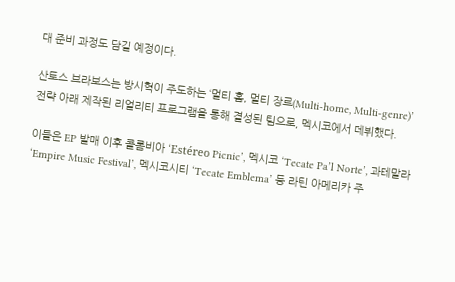대 준비 과정도 담길 예정이다.

산토스 브라보스는 방시혁이 주도하는 ‘멀티 홈, 멀티 장르(Multi-home, Multi-genre)’ 전략 아래 제작된 리얼리티 프로그램을 통해 결성된 팀으로, 멕시코에서 데뷔했다.

이들은 EP 발매 이후 콜롬비아 ‘Estéreo Picnic’, 멕시코 ‘Tecate Pa’l Norte’, 과테말라 ‘Empire Music Festival’, 멕시코시티 ‘Tecate Emblema’ 등 라틴 아메리카 주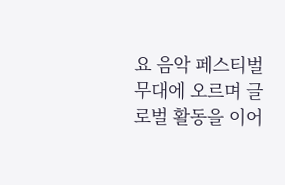요 음악 페스티벌 무대에 오르며 글로벌 활동을 이어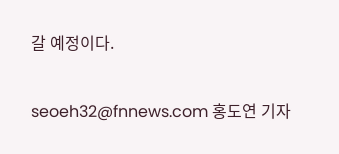갈 예정이다.

seoeh32@fnnews.com 홍도연 기자